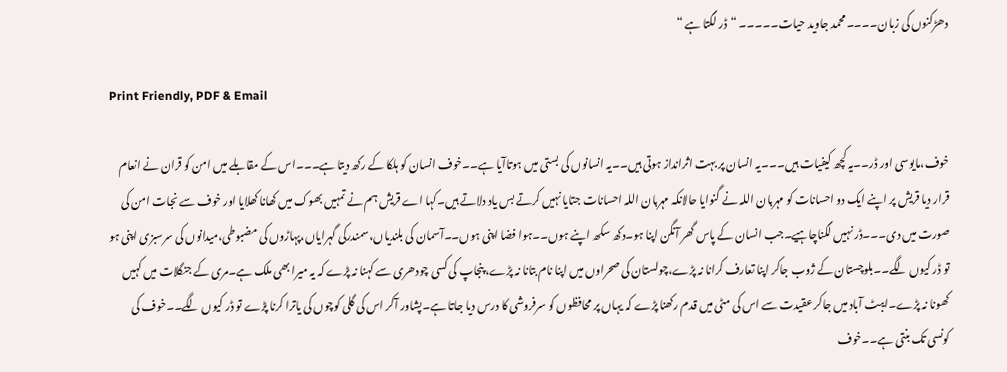دھڑکنوں کی زبان۔۔۔۔محمد جاوید حیات۔۔۔۔۔ “ڈر لگتا ہے “

Print Friendly, PDF & Email

خوف،مایوسی اور ڈر۔۔یہ کچھ کیفیات ہیں۔۔۔یہ انسان پر بہت اثرانداز ہوتی ہیں۔۔یہ انسانوں کی بستی میں ہوتاآیا ہے۔۔خوف انسان کو ہلکا کے رکھ دیتا ہے۔۔۔اس کے مقابلے میں امن کو قران نے انعام قرار دیا قریش پر اپنے ایک دو احسانات کو مہربان اللہ نے گنوایا حالانکہ مہربان اللہ احسانات جتایا نہیں کرتے بس یاد دلاتے ہیں۔کہا اے قریش ہم نے تمہیں بھوک میں کھانا کھلایا اور خوف سے نجات امن کی صورت میں دی۔۔۔ڈر نہیں لگناچاہیے۔جب انسان کے پاس گھر آنگن اپنا ہو۔دکھ سکھ اپنے ہوں۔۔ہوا فضا اپنی ہوں۔۔آسمان کی بلندیاں،سمندرکی گہرایاں،پہاڑوں کی مضبوطی،میدانوں کی سرسبزی اپنی ہو تو ڈر کیوں لگے۔۔بلوچستان کے ژوب جاکر اپنا تعارف کرانا نہ پڑے،چولستان کی صحراوں میں اپنا نام بتانا نہ پڑے، پنجاپ کی کسی چودھری سے کہنا نہ پڑے کہ یہ میرا بھی ملک ہے۔مری کے جنگلات میں کہیں کھونا نہ پڑے۔ایبٹ آباد میں جاکر عقیدت سے اس کی مٹی میں قدم رکھنا پڑے کہ یہاں پر محافظوں کو سرفروشی کا درس دیا جاتا ہے۔پشاور آکر اس کی گلی کوچوں کی یاترا کرنا پڑے تو ڈر کیوں لگے۔۔خوف کی کونسی تک بنتی ہے۔۔خوف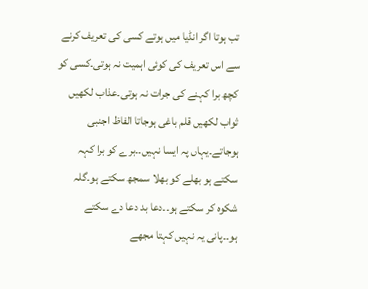تب ہوتا اگر انڈیا میں ہوتے کسی کی تعریف کرنے سے اس تعریف کی کوئی اہمیت نہ ہوتی۔کسی کو کچھ برا کہنے کی جرات نہ ہوتی۔عذاب لکھیں ثواب لکھیں قلم باغی ہوجاتا الفاظ اجنبی ہوجاتے۔یہاں پہ ایسا نہیں۔۔برے کو برا کہہ سکتے ہو بھلے کو بھلا سمجھ سکتے ہو۔گلہ شکوہ کر سکتے ہو۔۔دعا بد دعا دے سکتے ہو۔۔پانی یہ نہیں کہتا مجھے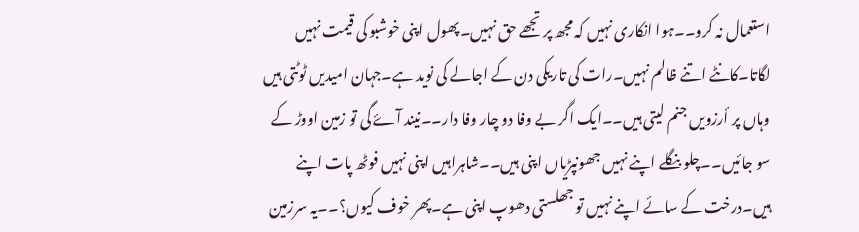استعمال نہ کرو۔۔ہوا انکاری نہیں کہ مجھ پر تجھے حق نہیں۔پھول اپنی خوشبو کی قیمت نہیں لگاتا۔کانٹے اتنے ظالم نہیں۔رات کی تاریکی دن کے اجالے کی نوید ہے۔جہان امیدیں ٹوٹتی ہیں وہاں پر أرزویں جنم لیتی ہیں۔۔ایک اگر بے وفا دو چار وفا دار۔۔نیند آۓ گی تو زمین اووڑ کے سو جائیں۔۔چلو بنگلے اپنے نہیں جھونپڑیاں اپنی ہیں۔۔شاہراہیں اپنی نہیں فوٹھ پات اپنے ہیں۔درخت کے سائے اپنے نہیں تو جھلستی دھوپ اپنی ہے۔پھر خوف کیوں؟۔۔یہ سرزمین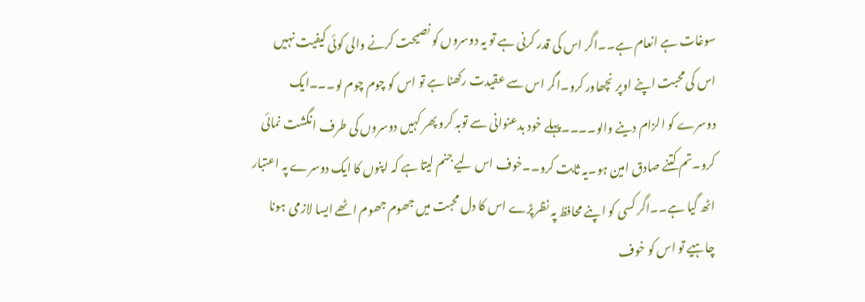سوغات ہے انعام ہے۔۔اگر اس کی قدر کرنی ہے تو یہ دوسروں کو نصیحت کرنے والی کوئی کیفیت نہیں اس کی محبت اپنے اوپر نچھاور کرو۔اگر اس سے عقیدت رکھنا ہے تو اس کو چوم چوم لو۔۔۔ایک دوسرے کو الزام دینے والو۔۔۔۔پہلے خود بدعنوانی سے توبہ کرو پھر کہیں دوسروں کی طرف انگشت نمائی کرو۔تم کتنے صادق امین ہو۔یہ ثابت کرو۔۔خوف اس لیے جنم لیتا ہے کہ اپنوں کا ایک دوسرے پہ اعتبار اٹھ گیا ہے۔۔اگر کسی کو اپنے محافظ پہ نظرپڑے اس کا دل محبت میں جھوم جھوم اٹھے ایسا لازمی ہونا چاہیے تو اس کو خوف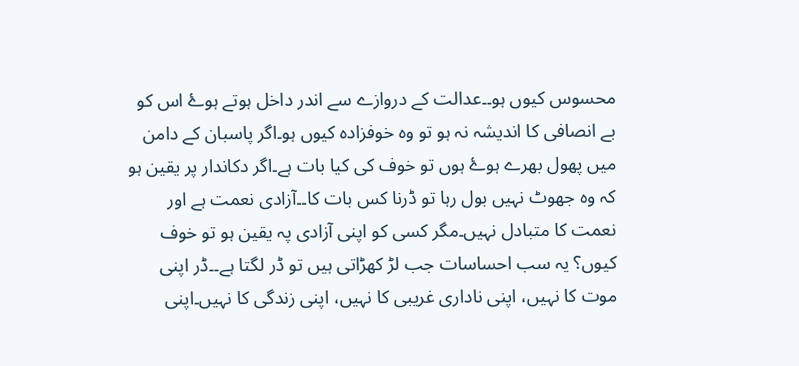محسوس کیوں ہو۔۔عدالت کے دروازے سے اندر داخل ہوتے ہوۓ اس کو بے انصافی کا اندیشہ نہ ہو تو وہ خوفزادہ کیوں ہو۔اگر پاسبان کے دامن میں پھول بھرے ہوۓ ہوں تو خوف کی کیا بات ہے۔اگر دکاندار پر یقین ہو کہ وہ جھوٹ نہیں بول رہا تو ڈرنا کس بات کا۔۔آزادی نعمت ہے اور نعمت کا متبادل نہیں۔مگر کسی کو اپنی آزادی پہ یقین ہو تو خوف کیوں؟ یہ سب احساسات جب لڑ کھڑاتی ہیں تو ڈر لگتا ہے۔۔ڈر اپنی موت کا نہیں، اپنی ناداری غریبی کا نہیں، اپنی زندگی کا نہیں۔اپنی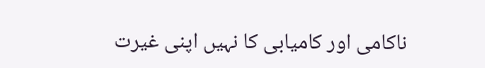ناکامی اور کامیابی کا نہیں اپنی غیرت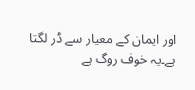اور ایمان کے معیار سے ڈر لگتا ہے۔یہ خوف روگ ہے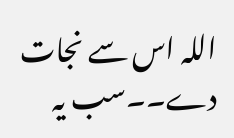اللہ اس سے نجات دے۔۔سب یہ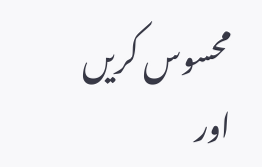محسوس کریں اور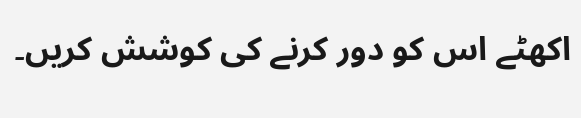اکھٹے اس کو دور کرنے کی کوشش کریں۔